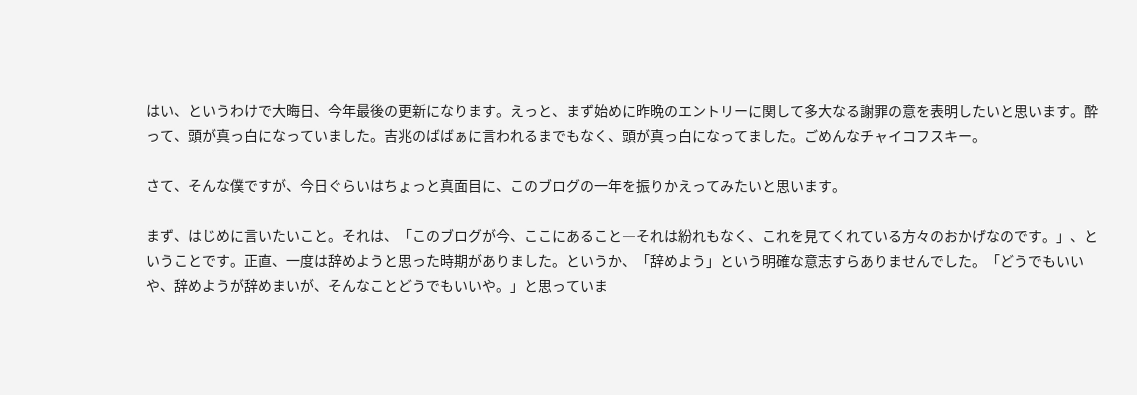はい、というわけで大晦日、今年最後の更新になります。えっと、まず始めに昨晩のエントリーに関して多大なる謝罪の意を表明したいと思います。酔って、頭が真っ白になっていました。吉兆のばばぁに言われるまでもなく、頭が真っ白になってました。ごめんなチャイコフスキー。

さて、そんな僕ですが、今日ぐらいはちょっと真面目に、このブログの一年を振りかえってみたいと思います。

まず、はじめに言いたいこと。それは、「このブログが今、ここにあること―それは紛れもなく、これを見てくれている方々のおかげなのです。」、ということです。正直、一度は辞めようと思った時期がありました。というか、「辞めよう」という明確な意志すらありませんでした。「どうでもいいや、辞めようが辞めまいが、そんなことどうでもいいや。」と思っていま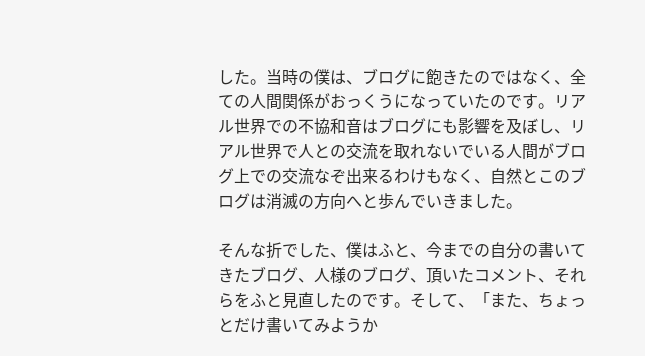した。当時の僕は、ブログに飽きたのではなく、全ての人間関係がおっくうになっていたのです。リアル世界での不協和音はブログにも影響を及ぼし、リアル世界で人との交流を取れないでいる人間がブログ上での交流なぞ出来るわけもなく、自然とこのブログは消滅の方向へと歩んでいきました。

そんな折でした、僕はふと、今までの自分の書いてきたブログ、人様のブログ、頂いたコメント、それらをふと見直したのです。そして、「また、ちょっとだけ書いてみようか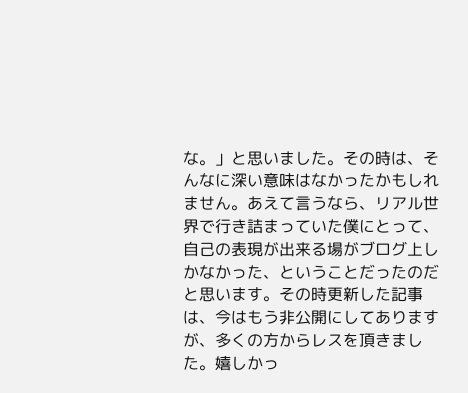な。」と思いました。その時は、そんなに深い意味はなかったかもしれません。あえて言うなら、リアル世界で行き詰まっていた僕にとって、自己の表現が出来る場がブログ上しかなかった、ということだったのだと思います。その時更新した記事は、今はもう非公開にしてありますが、多くの方からレスを頂きました。嬉しかっ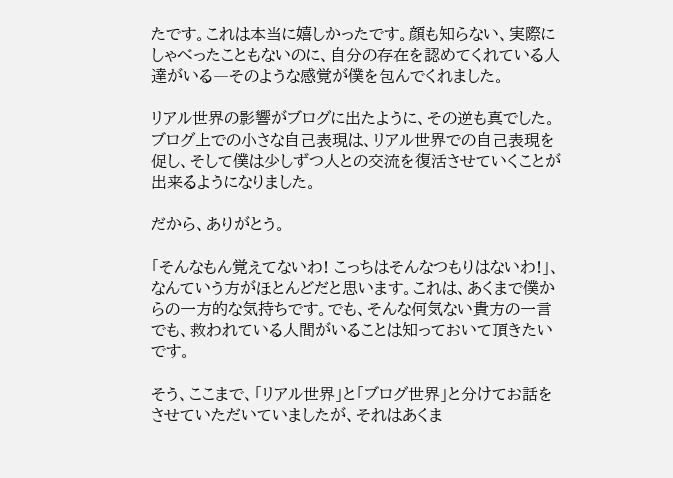たです。これは本当に嬉しかったです。顔も知らない、実際にしゃべったこともないのに、自分の存在を認めてくれている人達がいる―そのような感覚が僕を包んでくれました。

リアル世界の影響がブログに出たように、その逆も真でした。ブログ上での小さな自己表現は、リアル世界での自己表現を促し、そして僕は少しずつ人との交流を復活させていくことが出来るようになりました。

だから、ありがとう。

「そんなもん覚えてないわ! こっちはそんなつもりはないわ!」、なんていう方がほとんどだと思います。これは、あくまで僕からの一方的な気持ちです。でも、そんな何気ない貴方の一言でも、救われている人間がいることは知っておいて頂きたいです。

そう、ここまで、「リアル世界」と「ブログ世界」と分けてお話をさせていただいていましたが、それはあくま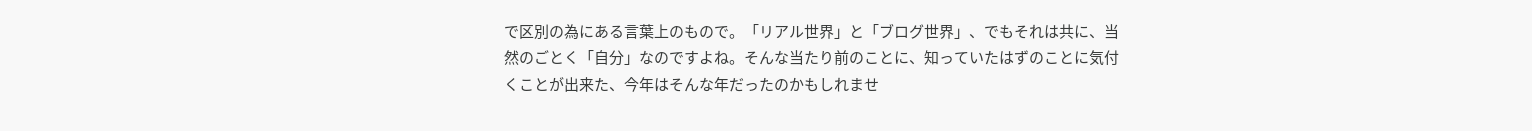で区別の為にある言葉上のもので。「リアル世界」と「ブログ世界」、でもそれは共に、当然のごとく「自分」なのですよね。そんな当たり前のことに、知っていたはずのことに気付くことが出来た、今年はそんな年だったのかもしれませ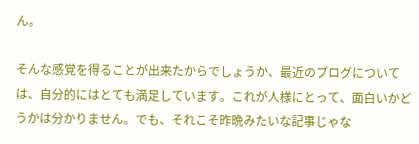ん。

そんな感覚を得ることが出来たからでしょうか、最近のブログについては、自分的にはとても満足しています。これが人様にとって、面白いかどうかは分かりません。でも、それこそ昨晩みたいな記事じゃな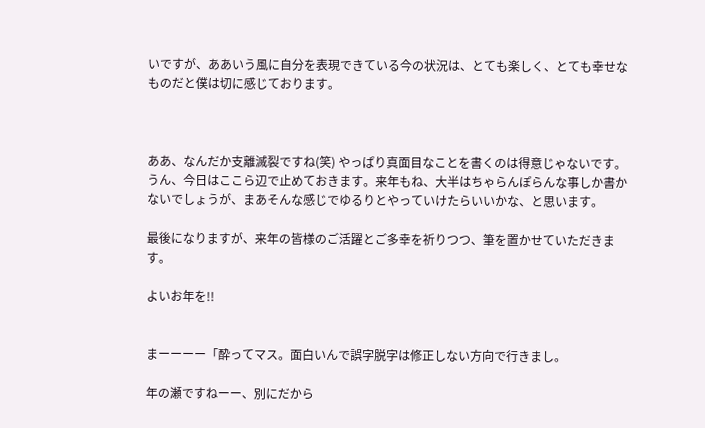いですが、ああいう風に自分を表現できている今の状況は、とても楽しく、とても幸せなものだと僕は切に感じております。



ああ、なんだか支離滅裂ですね(笑) やっぱり真面目なことを書くのは得意じゃないです。うん、今日はここら辺で止めておきます。来年もね、大半はちゃらんぽらんな事しか書かないでしょうが、まあそんな感じでゆるりとやっていけたらいいかな、と思います。

最後になりますが、来年の皆様のご活躍とご多幸を祈りつつ、筆を置かせていただきます。

よいお年を!!


まーーーー「酔ってマス。面白いんで誤字脱字は修正しない方向で行きまし。

年の瀬ですねーー、別にだから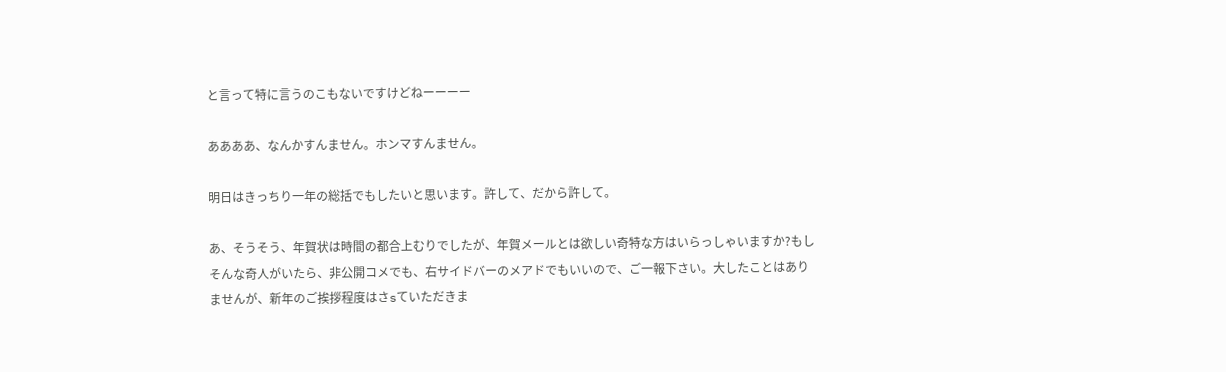と言って特に言うのこもないですけどねーーーー

ああああ、なんかすんません。ホンマすんません。

明日はきっちり一年の総括でもしたいと思います。許して、だから許して。

あ、そうそう、年賀状は時間の都合上むりでしたが、年賀メールとは欲しい奇特な方はいらっしゃいますか?もしそんな奇人がいたら、非公開コメでも、右サイドバーのメアドでもいいので、ご一報下さい。大したことはありませんが、新年のご挨拶程度はさsていただきま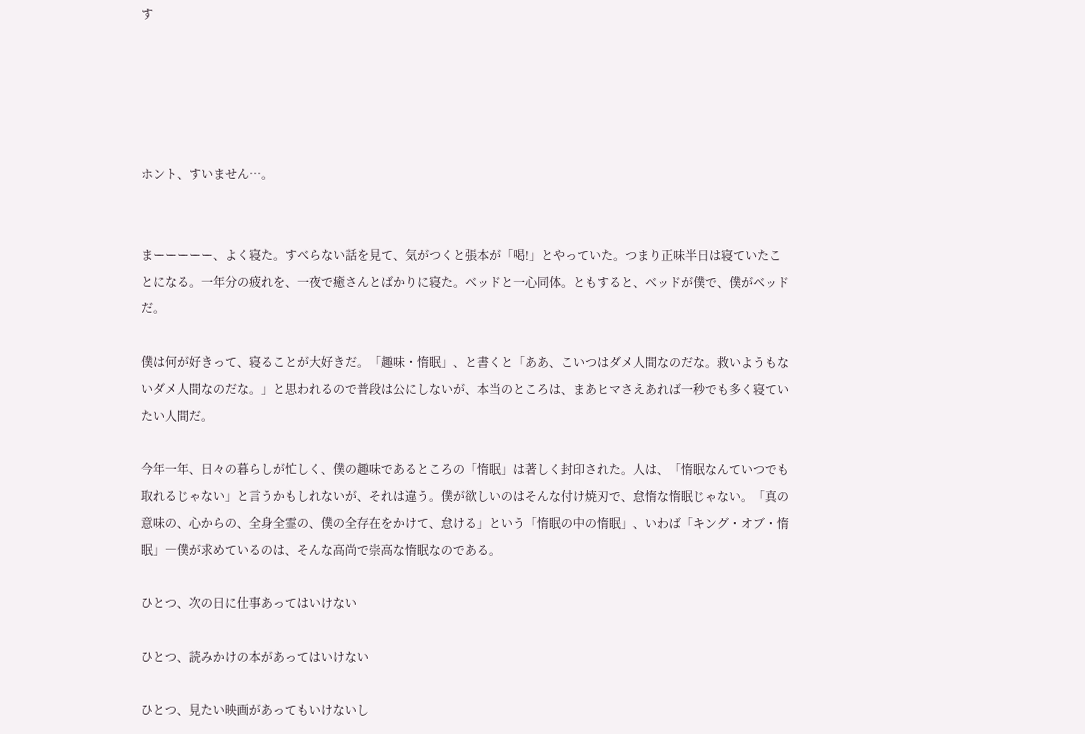す





ホント、すいません…。


まーーーーー、よく寝た。すべらない話を見て、気がつくと張本が「喝!」とやっていた。つまり正味半日は寝ていたことになる。一年分の疲れを、一夜で癒さんとばかりに寝た。ベッドと一心同体。ともすると、ベッドが僕で、僕がベッドだ。

僕は何が好きって、寝ることが大好きだ。「趣味・惰眠」、と書くと「ああ、こいつはダメ人間なのだな。救いようもないダメ人間なのだな。」と思われるので普段は公にしないが、本当のところは、まあヒマさえあれば一秒でも多く寝ていたい人間だ。

今年一年、日々の暮らしが忙しく、僕の趣味であるところの「惰眠」は著しく封印された。人は、「惰眠なんていつでも取れるじゃない」と言うかもしれないが、それは違う。僕が欲しいのはそんな付け焼刃で、怠惰な惰眠じゃない。「真の意味の、心からの、全身全霊の、僕の全存在をかけて、怠ける」という「惰眠の中の惰眠」、いわば「キング・オブ・惰眠」―僕が求めているのは、そんな高尚で崇高な惰眠なのである。

ひとつ、次の日に仕事あってはいけない

ひとつ、読みかけの本があってはいけない

ひとつ、見たい映画があってもいけないし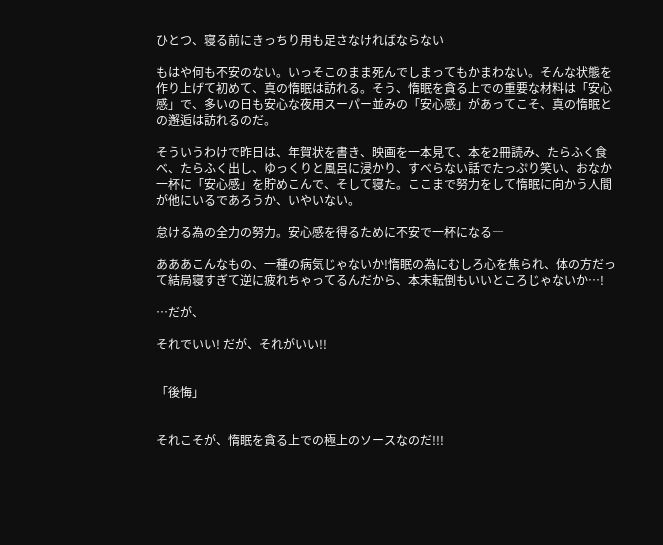ひとつ、寝る前にきっちり用も足さなければならない

もはや何も不安のない。いっそこのまま死んでしまってもかまわない。そんな状態を作り上げて初めて、真の惰眠は訪れる。そう、惰眠を貪る上での重要な材料は「安心感」で、多いの日も安心な夜用スーパー並みの「安心感」があってこそ、真の惰眠との邂逅は訪れるのだ。

そういうわけで昨日は、年賀状を書き、映画を一本見て、本を2冊読み、たらふく食べ、たらふく出し、ゆっくりと風呂に浸かり、すべらない話でたっぷり笑い、おなか一杯に「安心感」を貯めこんで、そして寝た。ここまで努力をして惰眠に向かう人間が他にいるであろうか、いやいない。

怠ける為の全力の努力。安心感を得るために不安で一杯になる―

あああこんなもの、一種の病気じゃないか!惰眠の為にむしろ心を焦られ、体の方だって結局寝すぎて逆に疲れちゃってるんだから、本末転倒もいいところじゃないか…!

…だが、

それでいい! だが、それがいい!!


「後悔」


それこそが、惰眠を貪る上での極上のソースなのだ!!!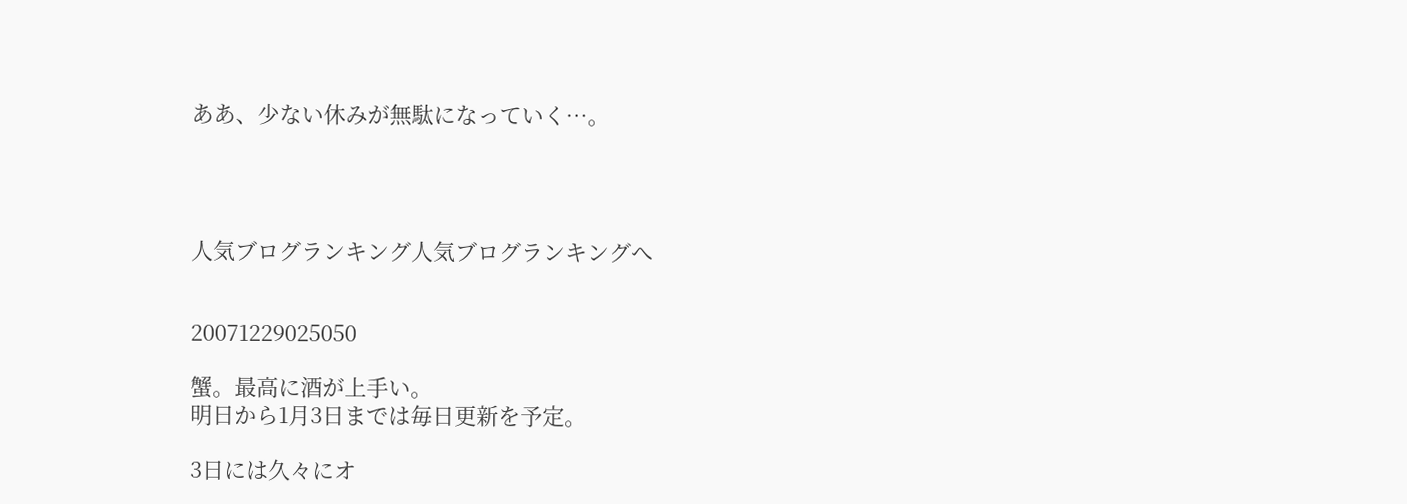ああ、少ない休みが無駄になっていく…。




人気ブログランキング人気ブログランキングへ


20071229025050

蟹。最高に酒が上手い。
明日から1月3日までは毎日更新を予定。

3日には久々にオ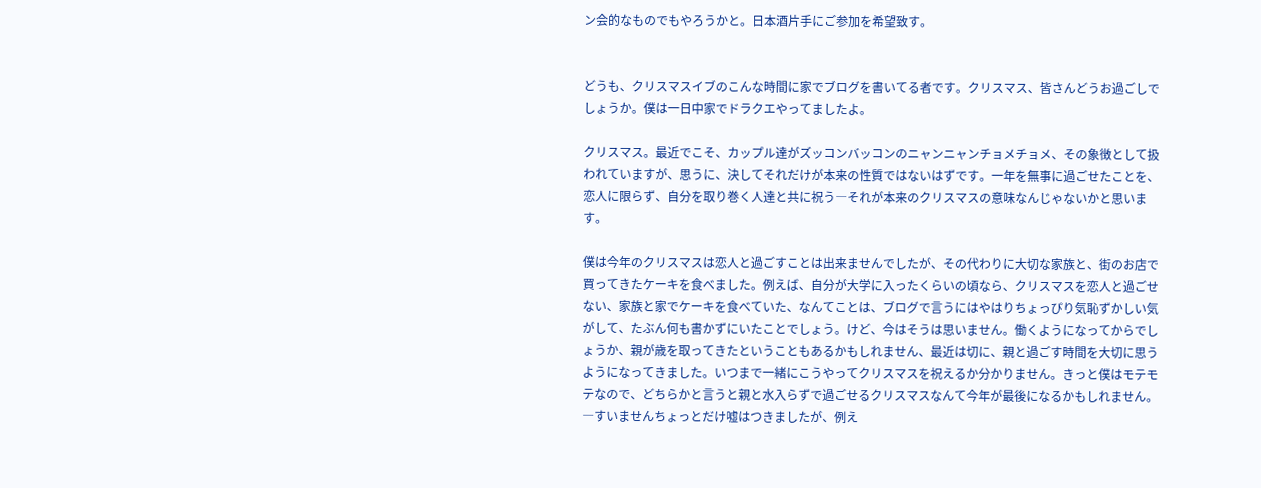ン会的なものでもやろうかと。日本酒片手にご参加を希望致す。


どうも、クリスマスイブのこんな時間に家でブログを書いてる者です。クリスマス、皆さんどうお過ごしでしょうか。僕は一日中家でドラクエやってましたよ。

クリスマス。最近でこそ、カップル達がズッコンバッコンのニャンニャンチョメチョメ、その象徴として扱われていますが、思うに、決してそれだけが本来の性質ではないはずです。一年を無事に過ごせたことを、恋人に限らず、自分を取り巻く人達と共に祝う―それが本来のクリスマスの意味なんじゃないかと思います。

僕は今年のクリスマスは恋人と過ごすことは出来ませんでしたが、その代わりに大切な家族と、街のお店で買ってきたケーキを食べました。例えば、自分が大学に入ったくらいの頃なら、クリスマスを恋人と過ごせない、家族と家でケーキを食べていた、なんてことは、ブログで言うにはやはりちょっぴり気恥ずかしい気がして、たぶん何も書かずにいたことでしょう。けど、今はそうは思いません。働くようになってからでしょうか、親が歳を取ってきたということもあるかもしれません、最近は切に、親と過ごす時間を大切に思うようになってきました。いつまで一緒にこうやってクリスマスを祝えるか分かりません。きっと僕はモテモテなので、どちらかと言うと親と水入らずで過ごせるクリスマスなんて今年が最後になるかもしれません。―すいませんちょっとだけ嘘はつきましたが、例え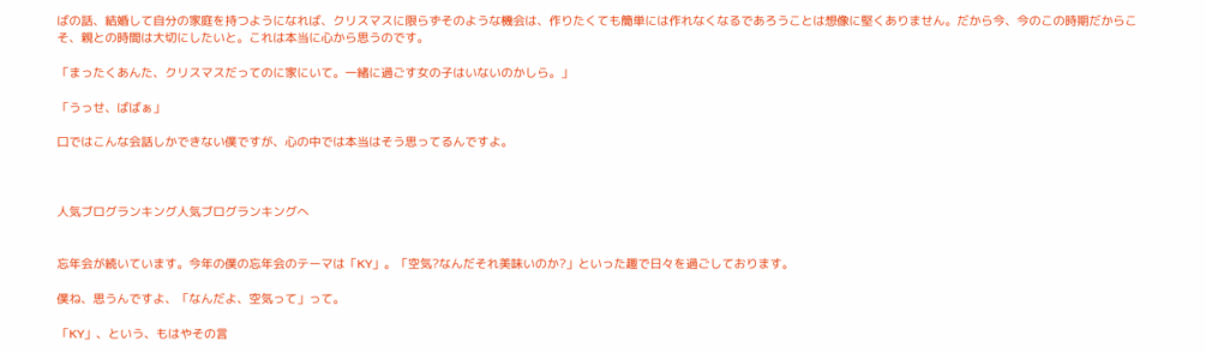ばの話、結婚して自分の家庭を持つようになれば、クリスマスに限らずそのような機会は、作りたくても簡単には作れなくなるであろうことは想像に堅くありません。だから今、今のこの時期だからこそ、親との時間は大切にしたいと。これは本当に心から思うのです。

「まったくあんた、クリスマスだってのに家にいて。一緒に過ごす女の子はいないのかしら。」

「うっせ、ばばぁ」

口ではこんな会話しかできない僕ですが、心の中では本当はそう思ってるんですよ。



人気ブログランキング人気ブログランキングへ


忘年会が続いています。今年の僕の忘年会のテーマは「KY」。「空気?なんだそれ美味いのか?」といった趣で日々を過ごしております。

僕ね、思うんですよ、「なんだよ、空気って」って。

「KY」、という、もはやその言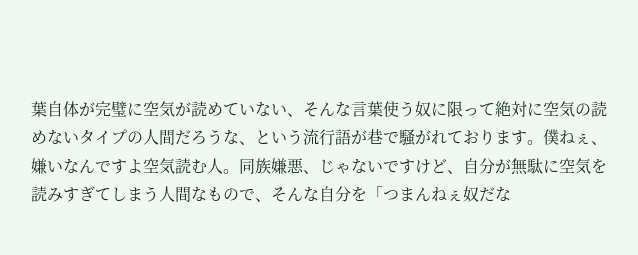葉自体が完璧に空気が読めていない、そんな言葉使う奴に限って絶対に空気の読めないタイプの人間だろうな、という流行語が巷で騒がれております。僕ねぇ、嫌いなんですよ空気読む人。同族嫌悪、じゃないですけど、自分が無駄に空気を読みすぎてしまう人間なもので、そんな自分を「つまんねぇ奴だな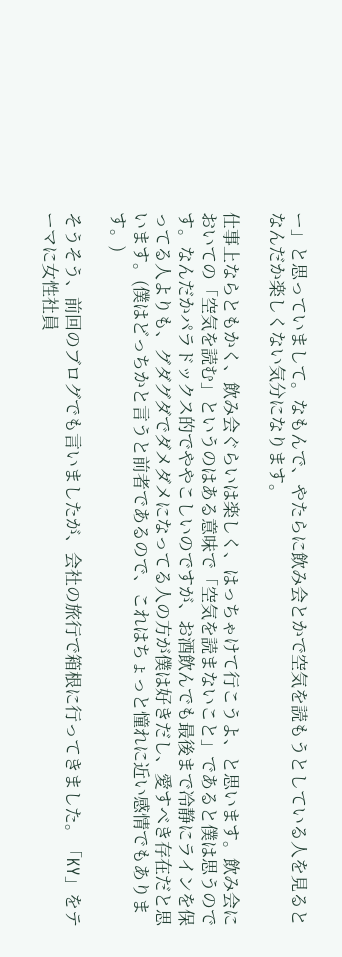ー」と思っていまして。なもんで、やたらに飲み会とかで空気を読もうとしている人を見るとなんだか楽しくない気分になります。

仕事上ならともかく、飲み会ぐらいは楽しく、はっちゃけて行こうよ、と思います。飲み会においての「空気を読む」というのはある意味で「空気を読まないこと」であると僕は思うのです。なんだかパラドックス的でややこしいのですが、お酒飲んでも最後まで冷静にラインを保ってる人よりも、グダグダでダメダメになってる人の方が僕は好きだし、愛すべき存在だと思います。(僕はどっちかと言うと前者であるので、これはちょっと憧れに近い感情でもあります。)

そうそう、前回のブログでも言いましたが、会社の旅行で箱根に行ってきました。「KY」をテーマに女性社員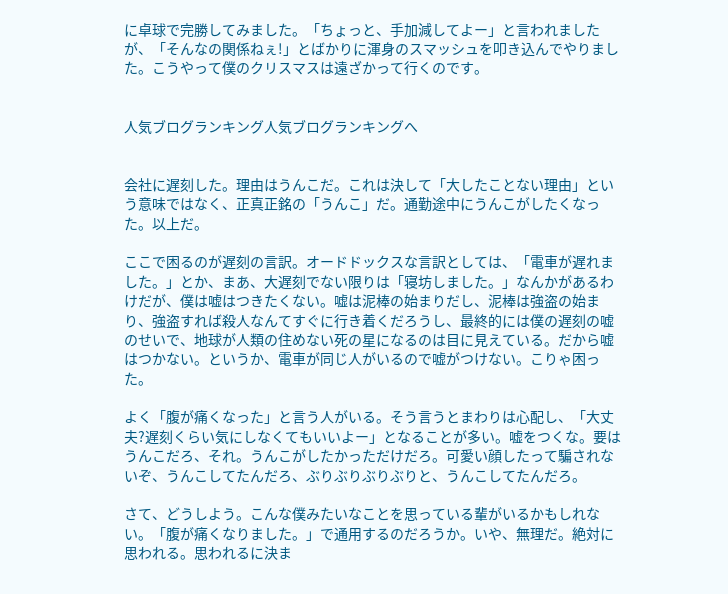に卓球で完勝してみました。「ちょっと、手加減してよー」と言われましたが、「そんなの関係ねぇ!」とばかりに渾身のスマッシュを叩き込んでやりました。こうやって僕のクリスマスは遠ざかって行くのです。


人気ブログランキング人気ブログランキングへ


会社に遅刻した。理由はうんこだ。これは決して「大したことない理由」という意味ではなく、正真正銘の「うんこ」だ。通勤途中にうんこがしたくなった。以上だ。

ここで困るのが遅刻の言訳。オードドックスな言訳としては、「電車が遅れました。」とか、まあ、大遅刻でない限りは「寝坊しました。」なんかがあるわけだが、僕は嘘はつきたくない。嘘は泥棒の始まりだし、泥棒は強盗の始まり、強盗すれば殺人なんてすぐに行き着くだろうし、最終的には僕の遅刻の嘘のせいで、地球が人類の住めない死の星になるのは目に見えている。だから嘘はつかない。というか、電車が同じ人がいるので嘘がつけない。こりゃ困った。

よく「腹が痛くなった」と言う人がいる。そう言うとまわりは心配し、「大丈夫?遅刻くらい気にしなくてもいいよー」となることが多い。嘘をつくな。要はうんこだろ、それ。うんこがしたかっただけだろ。可愛い顔したって騙されないぞ、うんこしてたんだろ、ぶりぶりぶりぶりと、うんこしてたんだろ。

さて、どうしよう。こんな僕みたいなことを思っている輩がいるかもしれない。「腹が痛くなりました。」で通用するのだろうか。いや、無理だ。絶対に思われる。思われるに決ま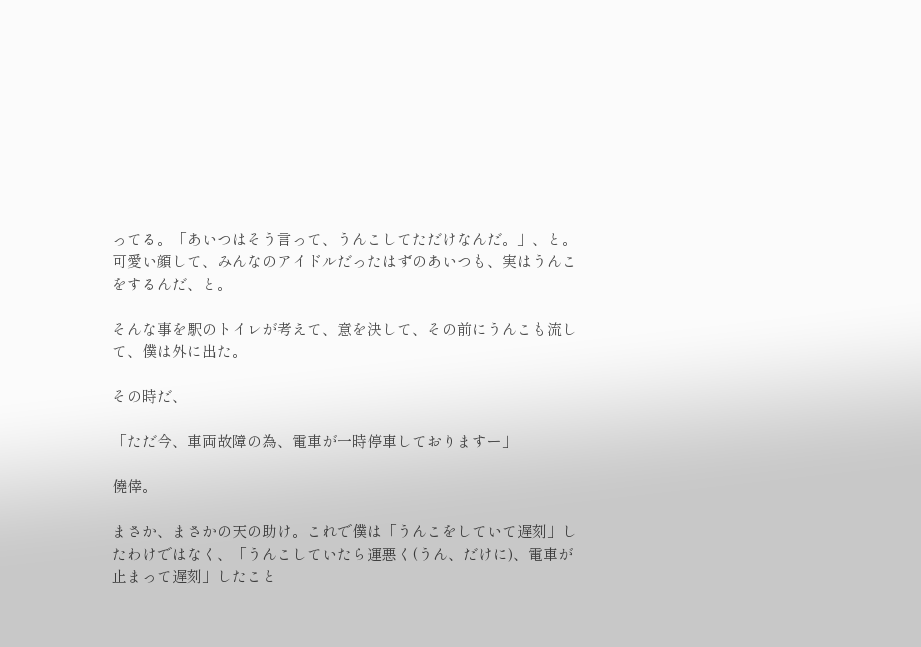ってる。「あいつはそう言って、うんこしてただけなんだ。」、と。可愛い顔して、みんなのアイドルだったはずのあいつも、実はうんこをするんだ、と。

そんな事を駅のトイレが考えて、意を決して、その前にうんこも流して、僕は外に出た。

その時だ、

「ただ今、車両故障の為、電車が一時停車しておりますー」

僥倖。

まさか、まさかの天の助け。これで僕は「うんこをしていて遅刻」したわけではなく、「うんこしていたら運悪く(うん、だけに)、電車が止まって遅刻」したこと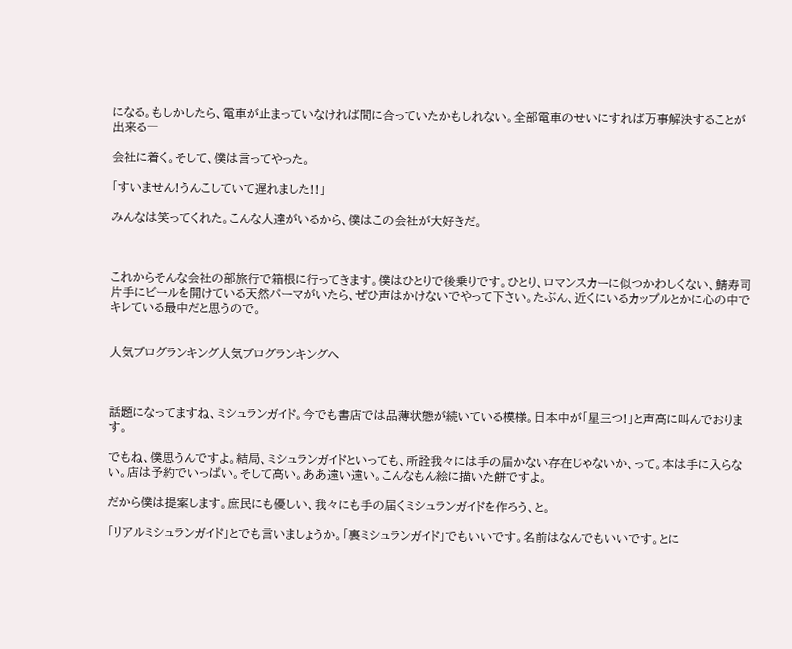になる。もしかしたら、電車が止まっていなければ間に合っていたかもしれない。全部電車のせいにすれば万事解決することが出来る―

会社に着く。そして、僕は言ってやった。

「すいません!うんこしていて遅れました!!」

みんなは笑ってくれた。こんな人達がいるから、僕はこの会社が大好きだ。



これからそんな会社の部旅行で箱根に行ってきます。僕はひとりで後乗りです。ひとり、ロマンスカーに似つかわしくない、鯖寿司片手にビールを開けている天然パーマがいたら、ぜひ声はかけないでやって下さい。たぶん、近くにいるカップルとかに心の中でキレている最中だと思うので。


人気ブログランキング人気ブログランキングへ



話題になってますね、ミシュランガイド。今でも書店では品薄状態が続いている模様。日本中が「星三つ!」と声高に叫んでおります。

でもね、僕思うんですよ。結局、ミシュランガイドといっても、所詮我々には手の届かない存在じゃないか、って。本は手に入らない。店は予約でいっぱい。そして高い。ああ遠い遠い。こんなもん絵に描いた餅ですよ。

だから僕は提案します。庶民にも優しい、我々にも手の届くミシュランガイドを作ろう、と。

「リアルミシュランガイド」とでも言いましょうか。「裏ミシュランガイド」でもいいです。名前はなんでもいいです。とに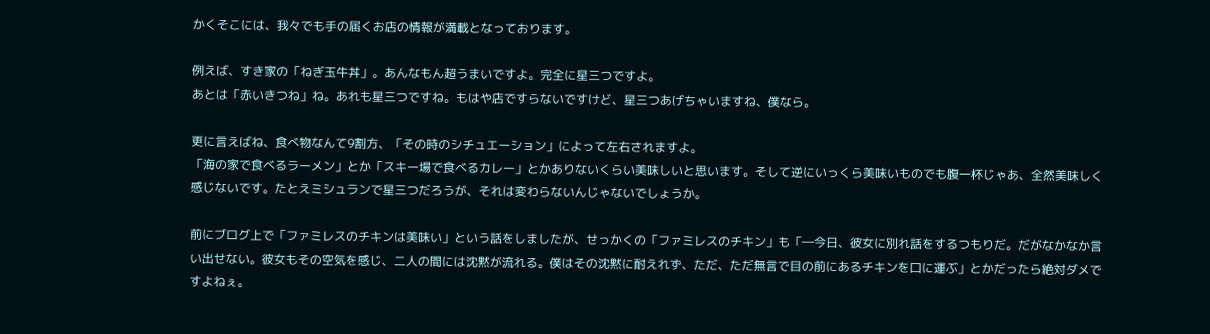かくそこには、我々でも手の届くお店の情報が満載となっております。

例えば、すき家の「ねぎ玉牛丼」。あんなもん超うまいですよ。完全に星三つですよ。
あとは「赤いきつね」ね。あれも星三つですね。もはや店ですらないですけど、星三つあげちゃいますね、僕なら。

更に言えばね、食べ物なんて9割方、「その時のシチュエーション」によって左右されますよ。
「海の家で食べるラーメン」とか「スキー場で食べるカレー」とかありないくらい美味しいと思います。そして逆にいっくら美味いものでも腹一杯じゃあ、全然美味しく感じないです。たとえミシュランで星三つだろうが、それは変わらないんじゃないでしょうか。

前にブログ上で「ファミレスのチキンは美味い」という話をしましたが、せっかくの「ファミレスのチキン」も「―今日、彼女に別れ話をするつもりだ。だがなかなか言い出せない。彼女もその空気を感じ、二人の間には沈黙が流れる。僕はその沈黙に耐えれず、ただ、ただ無言で目の前にあるチキンを口に運ぶ」とかだったら絶対ダメですよねぇ。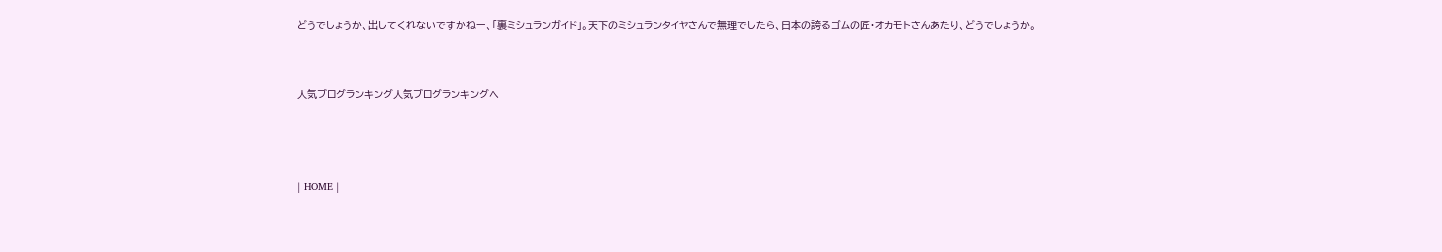どうでしょうか、出してくれないですかねー、「裏ミシュランガイド」。天下のミシュランタイヤさんで無理でしたら、日本の誇るゴムの匠・オカモトさんあたり、どうでしょうか。


人気ブログランキング人気ブログランキングへ



| HOME |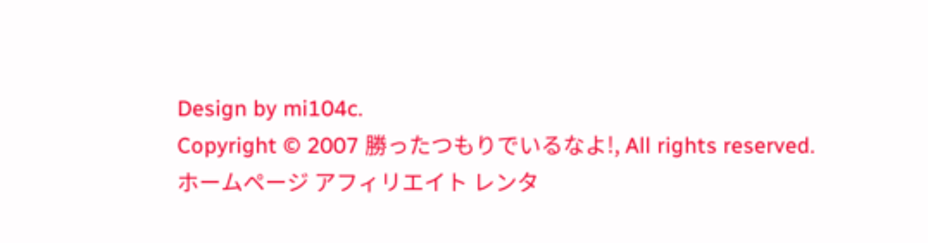Design by mi104c.
Copyright © 2007 勝ったつもりでいるなよ!, All rights reserved.
ホームページ アフィリエイト レンタ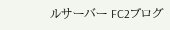ルサーバー FC2ブログ